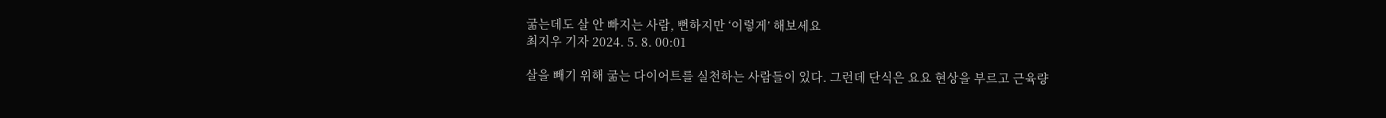굶는데도 살 안 빠지는 사람, 뻔하지만 ‘이렇게’ 해보세요
최지우 기자 2024. 5. 8. 00:01

살을 빼기 위해 굶는 다이어트를 실천하는 사람들이 있다. 그런데 단식은 요요 현상을 부르고 근육량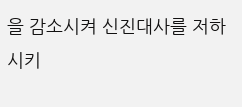을 감소시켜 신진대사를 저하시키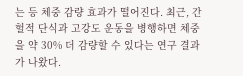는 등 체중 감량 효과가 떨어진다. 최근, 간헐적 단식과 고강도 운동을 병행하면 체중을 약 30% 더 감량할 수 있다는 연구 결과가 나왔다.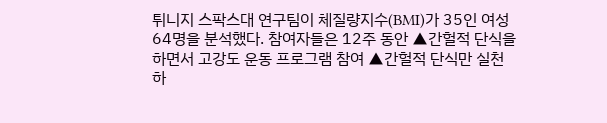튀니지 스팍스대 연구팀이 체질량지수(BMI)가 35인 여성 64명을 분석했다. 참여자들은 12주 동안 ▲간헐적 단식을 하면서 고강도 운동 프로그램 참여 ▲간헐적 단식만 실천하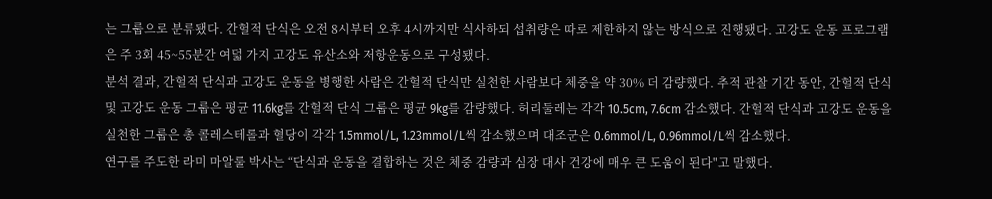는 그룹으로 분류됐다. 간헐적 단식은 오전 8시부터 오후 4시까지만 식사하되 섭취량은 따로 제한하지 않는 방식으로 진행됐다. 고강도 운동 프로그램은 주 3회 45~55분간 여덟 가지 고강도 유산소와 저항운동으로 구성됐다.
분석 결과, 간헐적 단식과 고강도 운동을 병행한 사람은 간헐적 단식만 실천한 사람보다 체중을 약 30% 더 감량했다. 추적 관찰 기간 동안, 간헐적 단식 및 고강도 운동 그룹은 평균 11.6kg를 간헐적 단식 그룹은 평균 9kg를 감량했다. 허리둘레는 각각 10.5cm, 7.6cm 감소했다. 간헐적 단식과 고강도 운동을 실천한 그룹은 총 콜레스테롤과 혈당이 각각 1.5mmol/L, 1.23mmol/L씩 감소했으며 대조군은 0.6mmol/L, 0.96mmol/L씩 감소했다.
연구를 주도한 라미 마알룰 박사는 “단식과 운동을 결합하는 것은 체중 감량과 심장 대사 건강에 매우 큰 도움이 된다"고 말했다.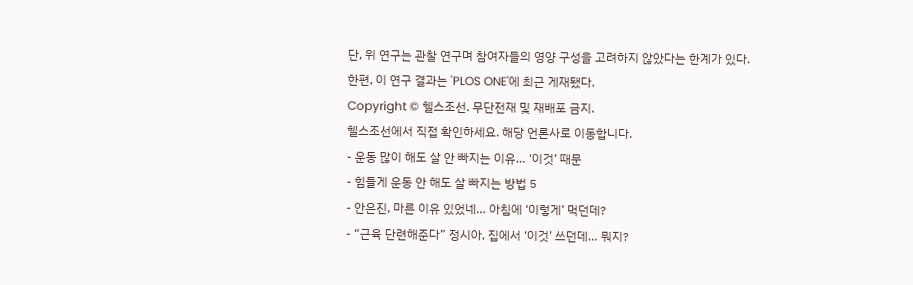단, 위 연구는 관찰 연구며 참여자들의 영양 구성을 고려하지 않았다는 한계가 있다.
한편, 이 연구 결과는 'PLOS ONE'에 최근 게재됐다.
Copyright © 헬스조선. 무단전재 및 재배포 금지.
헬스조선에서 직접 확인하세요. 해당 언론사로 이동합니다.
- 운동 많이 해도 살 안 빠지는 이유… ‘이것’ 때문
- 힘들게 운동 안 해도 살 빠지는 방법 5
- 안은진, 마른 이유 있었네… 아침에 ‘이렇게’ 먹던데?
- “근육 단련해준다” 정시아, 집에서 ‘이것’ 쓰던데… 뭐지?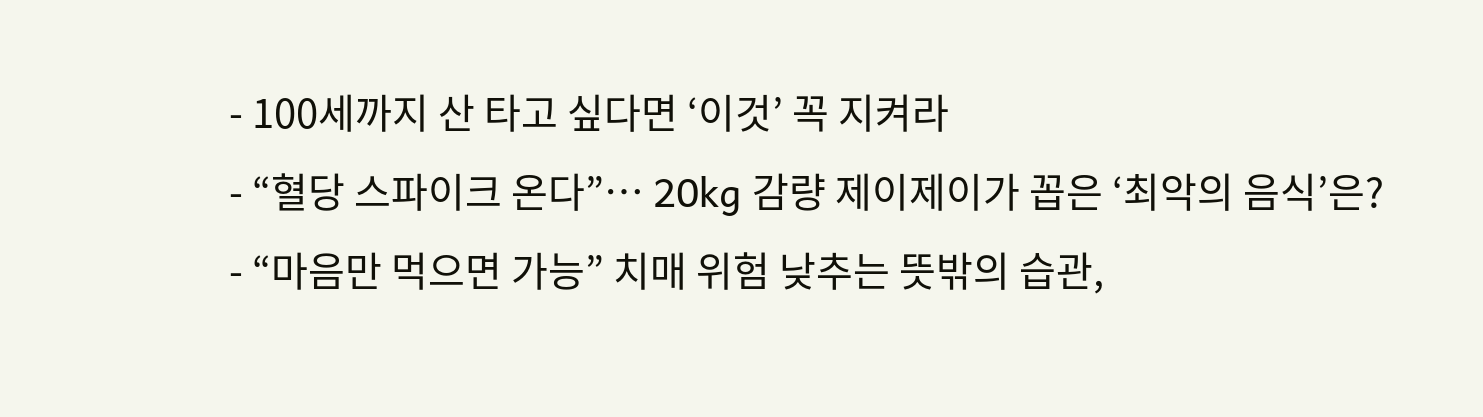- 100세까지 산 타고 싶다면 ‘이것’ 꼭 지켜라
- “혈당 스파이크 온다”… 20kg 감량 제이제이가 꼽은 ‘최악의 음식’은?
- “마음만 먹으면 가능” 치매 위험 낮추는 뜻밖의 습관,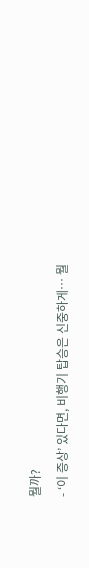뭘까?
- ‘이 증상’ 있다면, 비행기 탑승은 신중하게… 뭘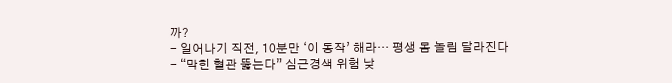까?
- 일어나기 직전, 10분만 ‘이 동작’ 해라… 평생 몸 놀림 달라진다
- “막힌 혈관 뚫는다” 심근경색 위험 낮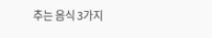추는 음식 3가지